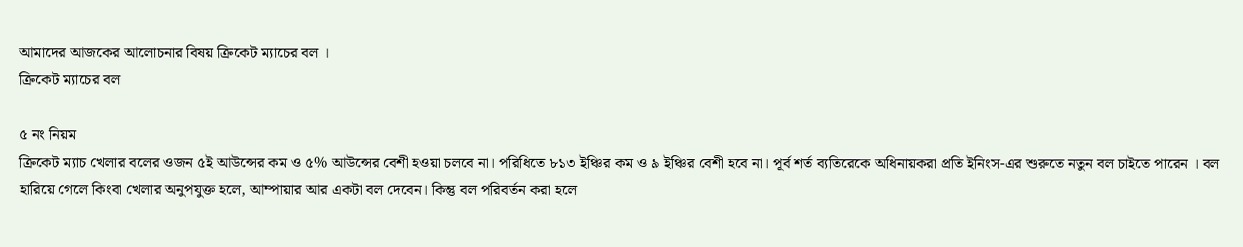আমাদের আজকের আলোচনার বিষয় ক্রিকেট ম্যাচের বল ।
ক্রিকেট ম্যাচের বল

৫ নং নিয়ম
ক্রিকেট ম্যাচ খেলার বলের ওজন ৫ই আউন্সের কম ও ৫% আউন্সের বেশী হওয়া চলবে না। পরিধিতে ৮১৩ ইঞ্চির কম ও ৯ ইঞ্চির বেশী হবে না। পূর্ব শর্ত ব্যতিরেকে অধিনায়করা প্রতি ইনিংস-এর শুরুতে নতুন বল চাইতে পারেন । বল হারিয়ে গেলে কিংবা খেলার অনুপযুক্ত হলে, আম্পায়ার আর একটা বল দেবেন। কিন্তু বল পরিবর্তন করা হলে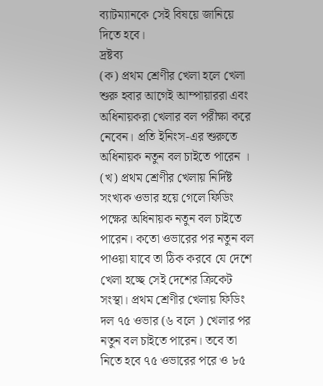ব্যাটম্যানকে সেই বিষয়ে জানিয়ে দিতে হবে।
দ্রষ্টব্য
(ক) প্রথম শ্রেণীর খেলা হলে খেলা শুরু হবার আগেই আম্পায়াররা এবং অধিনায়করা খেলার বল পরীক্ষা করে নেবেন। প্রতি ইনিংস-এর শুরুতে অধিনায়ক নতুন বল চাইতে পারেন ।
(খ) প্রথম শ্রেণীর খেলায় নির্দিষ্ট সংখ্যক ওভার হয়ে গেলে ফিডিং পক্ষের অধিনায়ক নতুন বল চাইতে পারেন। কতো ওভারের পর নতুন বল পাওয়া যাবে তা ঠিক করবে যে দেশে খেলা হচ্ছে সেই দেশের ক্রিকেট সংস্থা। প্রথম শ্রেণীর খেলায় ফিডিং দল ৭৫ ওভার (৬ বলে ) খেলার পর নতুন বল চাইতে পারেন। তবে তা নিতে হবে ৭৫ ওভারের পরে ও ৮৫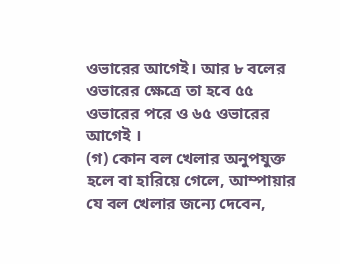ওভারের আগেই। আর ৮ বলের ওভারের ক্ষেত্রে তা হবে ৫৫ ওভারের পরে ও ৬৫ ওভারের আগেই ।
(গ) কোন বল খেলার অনুপযুক্ত হলে বা হারিয়ে গেলে, আম্পায়ার যে বল খেলার জন্যে দেবেন,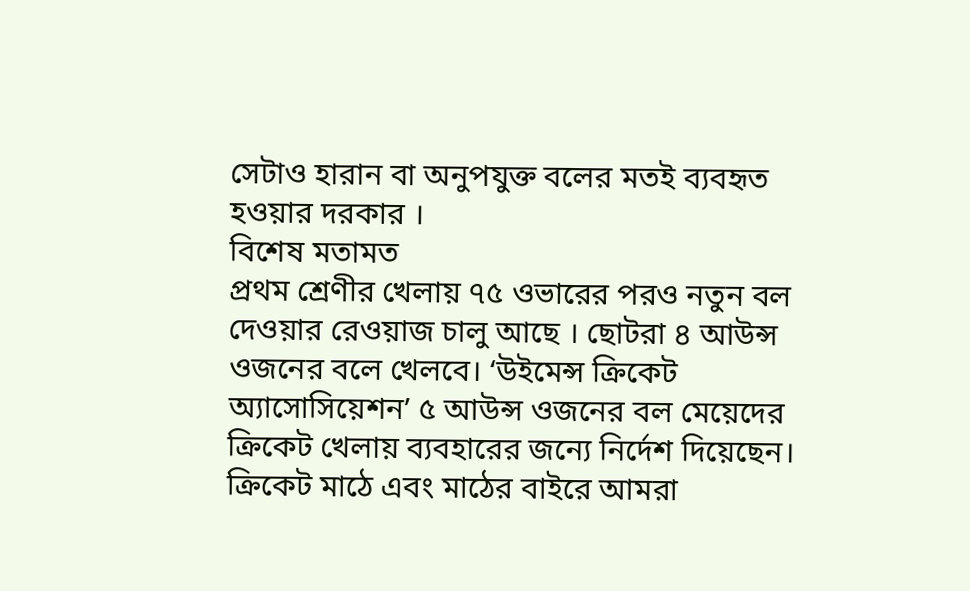সেটাও হারান বা অনুপযুক্ত বলের মতই ব্যবহৃত হওয়ার দরকার ।
বিশেষ মতামত
প্রথম শ্রেণীর খেলায় ৭৫ ওভারের পরও নতুন বল দেওয়ার রেওয়াজ চালু আছে । ছোটরা ৪ আউন্স ওজনের বলে খেলবে। ‘উইমেন্স ক্রিকেট অ্যাসোসিয়েশন’ ৫ আউন্স ওজনের বল মেয়েদের ক্রিকেট খেলায় ব্যবহারের জন্যে নির্দেশ দিয়েছেন। ক্রিকেট মাঠে এবং মাঠের বাইরে আমরা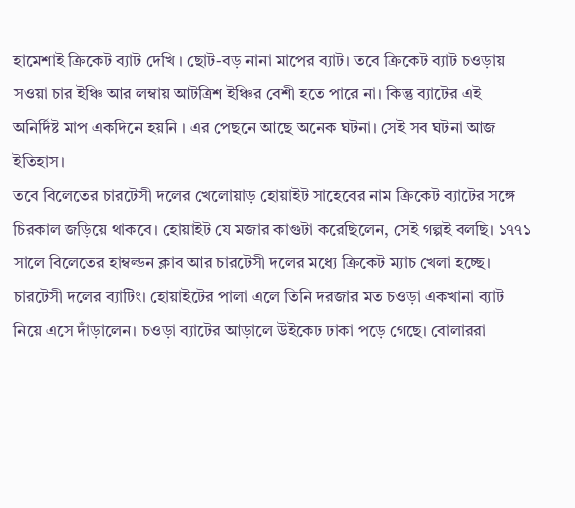হামেশাই ক্রিকেট ব্যাট দেখি । ছোট-বড় নানা মাপের ব্যাট। তবে ক্রিকেট ব্যাট চওড়ায় সওয়া চার ইঞ্চি আর লম্বায় আটত্রিশ ইঞ্চির বেশী হতে পারে না। কিন্তু ব্যাটের এই অনির্দিষ্ট মাপ একদিনে হয়নি । এর পেছনে আছে অনেক ঘটনা। সেই সব ঘটনা আজ ইতিহাস।
তবে বিলেতের চারটেসী দলের খেলোয়াড় হোয়াইট সাহেবের নাম ক্রিকেট ব্যাটের সঙ্গে চিরকাল জড়িয়ে থাকবে। হোয়াইট যে মজার কাগুটা করেছিলেন, সেই গল্পই বলছি। ১৭৭১ সালে বিলেতের হাম্বল্ডন ক্লাব আর চারটেসী দলের মধ্যে ক্রিকেট ম্যাচ খেলা হচ্ছে। চারটেসী দলের ব্যাটিং। হোয়াইটের পালা এলে তিনি দরজার মত চওড়া একখানা ব্যাট নিয়ে এসে দাঁড়ালেন। চওড়া ব্যাটের আড়ালে উইকেঢ ঢাকা পড়ে গেছে। বোলাররা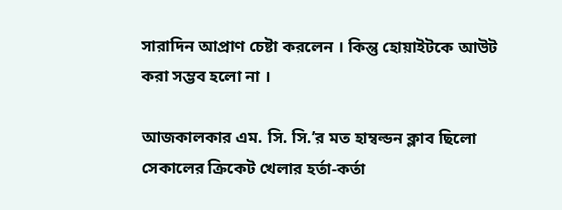সারাদিন আপ্রাণ চেষ্টা করলেন । কিন্তু হোয়াইটকে আউট করা সম্ভব হলো না ।

আজকালকার এম. সি. সি.’র মত হাম্বল্ডন ক্লাব ছিলো সেকালের ক্রিকেট খেলার হর্তা-কর্তা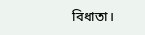বিধাতা।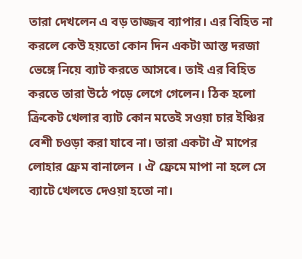তারা দেখলেন এ বড় তাজ্জব ব্যাপার। এর বিহিত না করলে কেউ হয়তো কোন দিন একটা আস্ত দরজা ভেঙ্গে নিয়ে ব্যাট করতে আসৰে। তাই এর বিহিত করতে তারা উঠে পড়ে লেগে গেলেন। ঠিক হলো ক্রিকেট খেলার ব্যাট কোন মতেই সওয়া চার ইঞ্চির বেশী চওড়া করা যাবে না। তারা একটা ঐ মাপের লোহার ফ্রেম বানালেন । ঐ ফ্রেমে মাপা না হলে সে ব্যাটে খেলতে দেওয়া হতো না।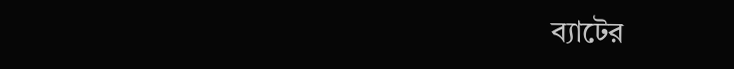ব্যাটের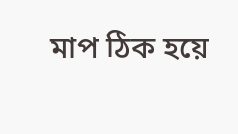মাপ ঠিক হয়ে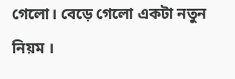গেলো। বেড়ে গেলো একটা নতুন নিয়ম ।